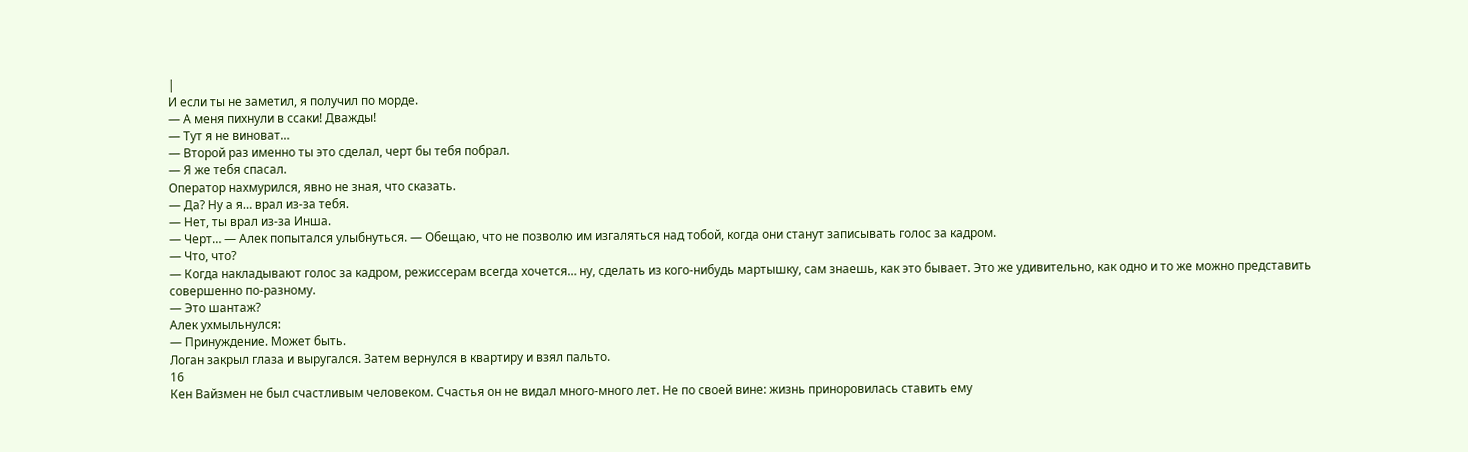|
И если ты не заметил, я получил по морде.
— А меня пихнули в ссаки! Дважды!
— Тут я не виноват…
— Второй раз именно ты это сделал, черт бы тебя побрал.
— Я же тебя спасал.
Оператор нахмурился, явно не зная, что сказать.
— Да? Ну а я… врал из-за тебя.
— Нет, ты врал из-за Инша.
— Черт… — Алек попытался улыбнуться. — Обещаю, что не позволю им изгаляться над тобой, когда они станут записывать голос за кадром.
— Что, что?
— Когда накладывают голос за кадром, режиссерам всегда хочется… ну, сделать из кого-нибудь мартышку, сам знаешь, как это бывает. Это же удивительно, как одно и то же можно представить совершенно по-разному.
— Это шантаж?
Алек ухмыльнулся:
— Принуждение. Может быть.
Логан закрыл глаза и выругался. Затем вернулся в квартиру и взял пальто.
16
Кен Вайзмен не был счастливым человеком. Счастья он не видал много-много лет. Не по своей вине: жизнь приноровилась ставить ему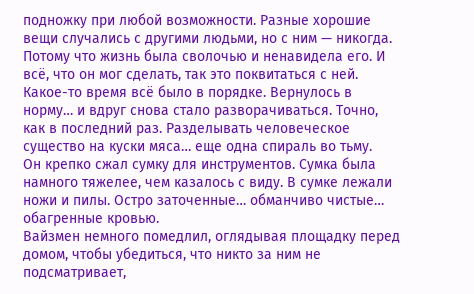подножку при любой возможности. Разные хорошие вещи случались с другими людьми, но с ним — никогда. Потому что жизнь была сволочью и ненавидела его. И всё, что он мог сделать, так это поквитаться с ней.
Какое-то время всё было в порядке. Вернулось в норму… и вдруг снова стало разворачиваться. Точно, как в последний раз. Разделывать человеческое существо на куски мяса… еще одна спираль во тьму.
Он крепко сжал сумку для инструментов. Сумка была намного тяжелее, чем казалось с виду. В сумке лежали ножи и пилы. Остро заточенные… обманчиво чистые… обагренные кровью.
Вайзмен немного помедлил, оглядывая площадку перед домом, чтобы убедиться, что никто за ним не подсматривает,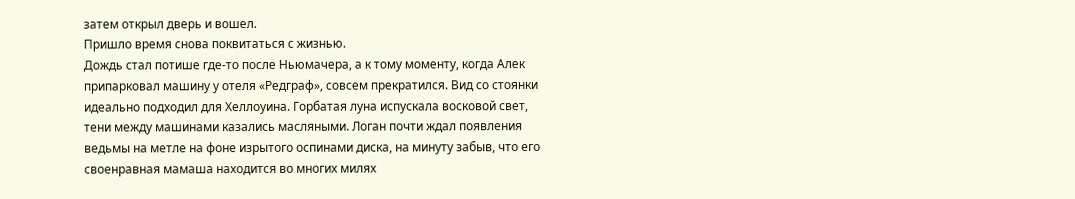затем открыл дверь и вошел.
Пришло время снова поквитаться с жизнью.
Дождь стал потише где-то после Ньюмачера, а к тому моменту, когда Алек припарковал машину у отеля «Редграф», совсем прекратился. Вид со стоянки идеально подходил для Хеллоуина. Горбатая луна испускала восковой свет, тени между машинами казались масляными. Логан почти ждал появления ведьмы на метле на фоне изрытого оспинами диска, на минуту забыв, что его своенравная мамаша находится во многих милях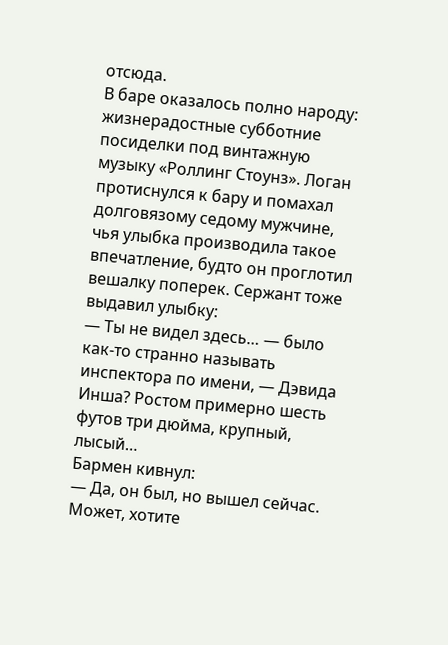отсюда.
В баре оказалось полно народу: жизнерадостные субботние посиделки под винтажную музыку «Роллинг Стоунз». Логан протиснулся к бару и помахал долговязому седому мужчине, чья улыбка производила такое впечатление, будто он проглотил вешалку поперек. Сержант тоже выдавил улыбку:
— Ты не видел здесь… — было как-то странно называть инспектора по имени, — Дэвида Инша? Ростом примерно шесть футов три дюйма, крупный, лысый…
Бармен кивнул:
— Да, он был, но вышел сейчас. Может, хотите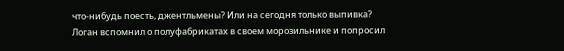что-нибудь поесть, джентльмены? Или на сегодня только выпивка?
Логан вспомнил о полуфабрикатах в своем морозильнике и попросил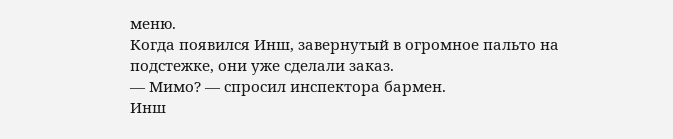меню.
Когда появился Инш, завернутый в огромное пальто на подстежке, они уже сделали заказ.
— Мимо? — спросил инспектора бармен.
Инш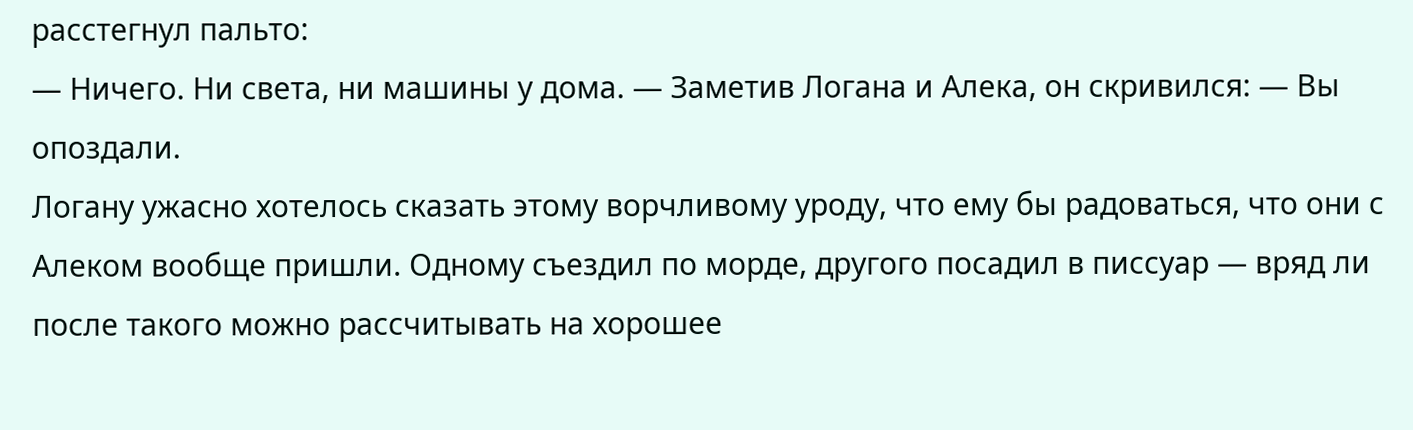расстегнул пальто:
— Ничего. Ни света, ни машины у дома. — Заметив Логана и Алека, он скривился: — Вы опоздали.
Логану ужасно хотелось сказать этому ворчливому уроду, что ему бы радоваться, что они с Алеком вообще пришли. Одному съездил по морде, другого посадил в писсуар — вряд ли после такого можно рассчитывать на хорошее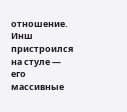отношение.
Инш пристроился на стуле — его массивные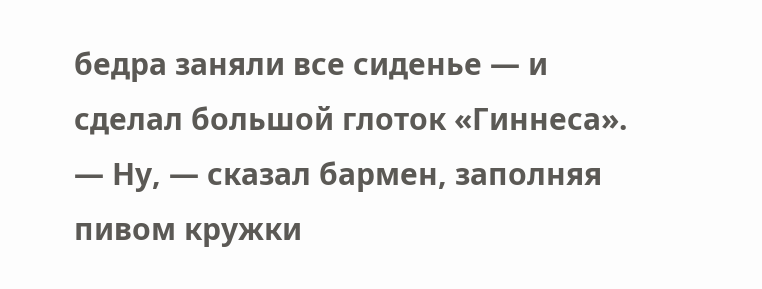бедра заняли все сиденье — и сделал большой глоток «Гиннеса».
— Ну, — сказал бармен, заполняя пивом кружки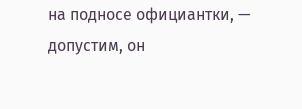на подносе официантки, — допустим, он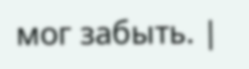мог забыть. |